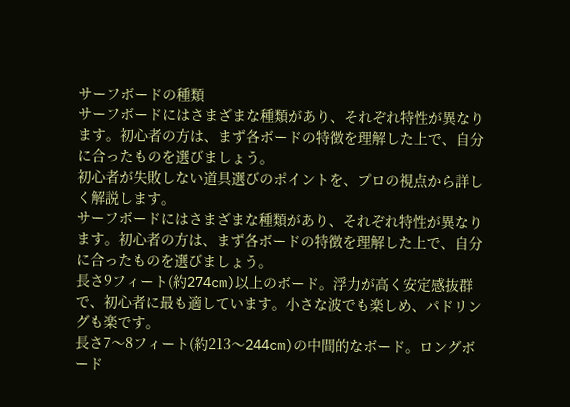サーフボードの種類
サーフボードにはさまざまな種類があり、それぞれ特性が異なります。初心者の方は、まず各ボードの特徴を理解した上で、自分に合ったものを選びましょう。
初心者が失敗しない道具選びのポイントを、プロの視点から詳しく解説します。
サーフボードにはさまざまな種類があり、それぞれ特性が異なります。初心者の方は、まず各ボードの特徴を理解した上で、自分に合ったものを選びましょう。
長さ9フィート(約274cm)以上のボード。浮力が高く安定感抜群で、初心者に最も適しています。小さな波でも楽しめ、パドリングも楽です。
長さ7〜8フィート(約213〜244cm)の中間的なボード。ロングボード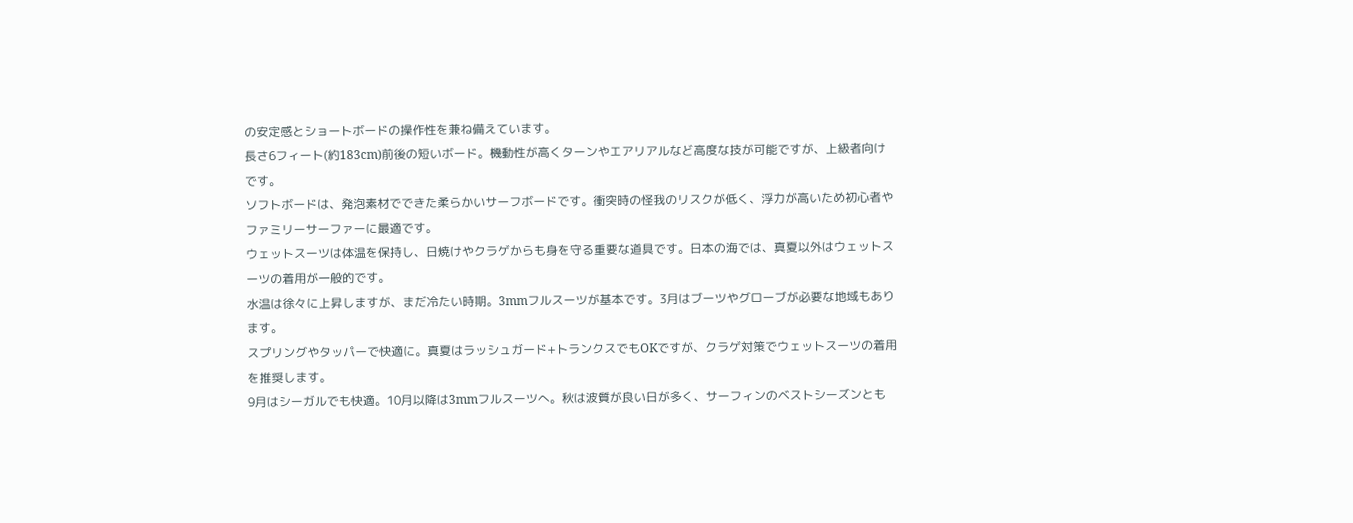の安定感とショートボードの操作性を兼ね備えています。
長さ6フィート(約183cm)前後の短いボード。機動性が高くターンやエアリアルなど高度な技が可能ですが、上級者向けです。
ソフトボードは、発泡素材でできた柔らかいサーフボードです。衝突時の怪我のリスクが低く、浮力が高いため初心者やファミリーサーファーに最適です。
ウェットスーツは体温を保持し、日焼けやクラゲからも身を守る重要な道具です。日本の海では、真夏以外はウェットスーツの着用が一般的です。
水温は徐々に上昇しますが、まだ冷たい時期。3mmフルスーツが基本です。3月はブーツやグローブが必要な地域もあります。
スプリングやタッパーで快適に。真夏はラッシュガード+トランクスでもOKですが、クラゲ対策でウェットスーツの着用を推奨します。
9月はシーガルでも快適。10月以降は3mmフルスーツへ。秋は波質が良い日が多く、サーフィンのベストシーズンとも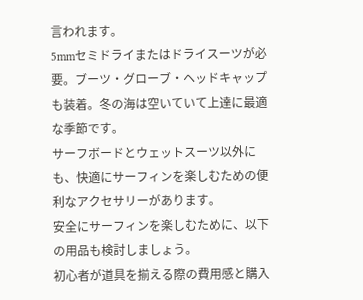言われます。
5mmセミドライまたはドライスーツが必要。ブーツ・グローブ・ヘッドキャップも装着。冬の海は空いていて上達に最適な季節です。
サーフボードとウェットスーツ以外にも、快適にサーフィンを楽しむための便利なアクセサリーがあります。
安全にサーフィンを楽しむために、以下の用品も検討しましょう。
初心者が道具を揃える際の費用感と購入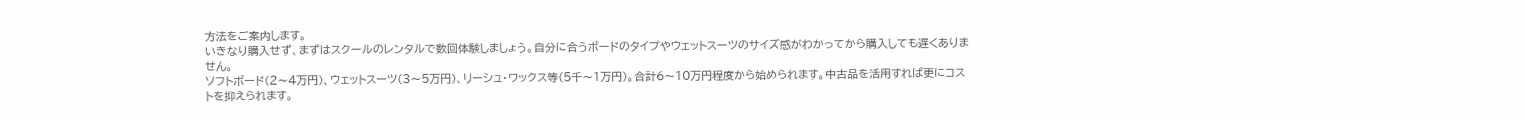方法をご案内します。
いきなり購入せず、まずはスクールのレンタルで数回体験しましょう。自分に合うボードのタイプやウェットスーツのサイズ感がわかってから購入しても遅くありません。
ソフトボード(2〜4万円)、ウェットスーツ(3〜5万円)、リーシュ・ワックス等(5千〜1万円)。合計6〜10万円程度から始められます。中古品を活用すれば更にコストを抑えられます。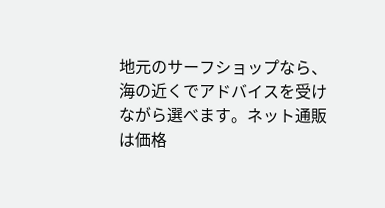地元のサーフショップなら、海の近くでアドバイスを受けながら選べます。ネット通販は価格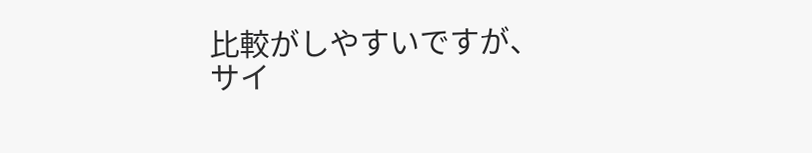比較がしやすいですが、サイ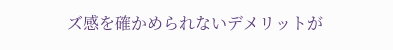ズ感を確かめられないデメリットが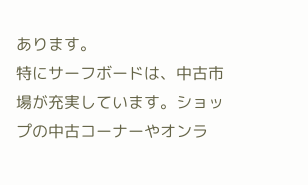あります。
特にサーフボードは、中古市場が充実しています。ショップの中古コーナーやオンラ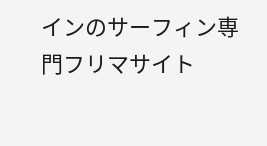インのサーフィン専門フリマサイト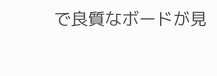で良質なボードが見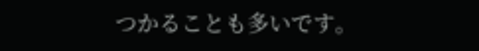つかることも多いです。